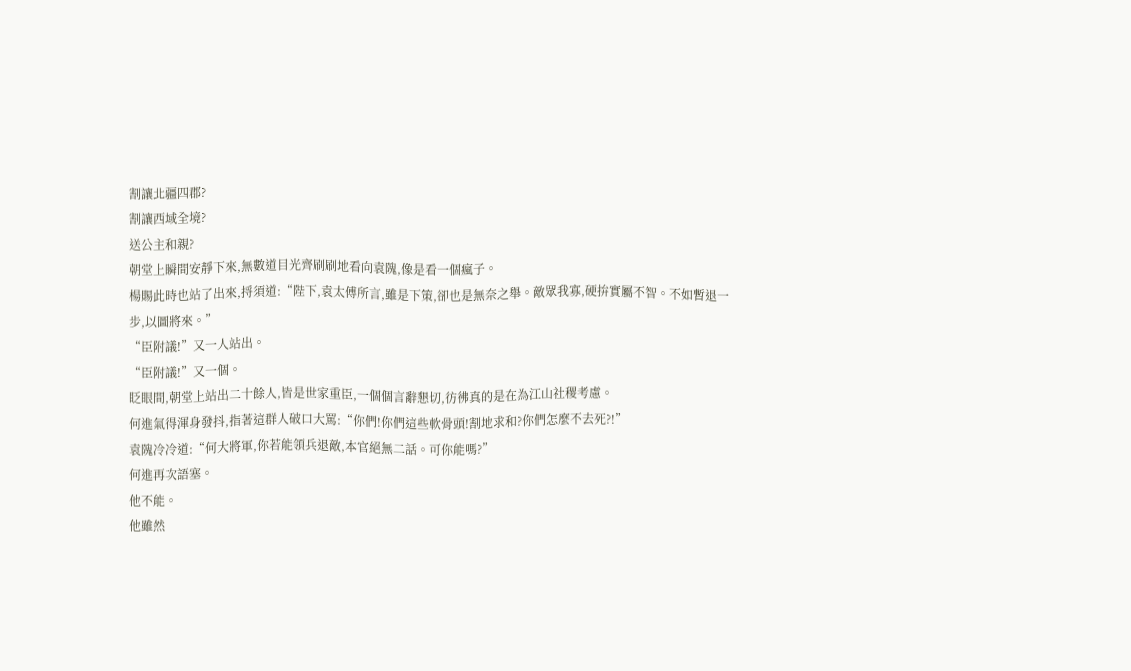割讓北疆四郡?
割讓西域全境?
送公主和親?
朝堂上瞬間安靜下來,無數道目光齊刷刷地看向袁隗,像是看一個瘋子。
楊賜此時也站了出來,捋須道:“陛下,袁太傅所言,雖是下策,卻也是無奈之舉。敵眾我寡,硬拚實屬不智。不如暫退一步,以圖將來。”
“臣附議!”又一人站出。
“臣附議!”又一個。
眨眼間,朝堂上站出二十餘人,皆是世家重臣,一個個言辭懇切,彷彿真的是在為江山社稷考慮。
何進氣得渾身發抖,指著這群人破口大罵:“你們!你們這些軟骨頭!割地求和?你們怎麼不去死?!”
袁隗冷冷道:“何大將軍,你若能領兵退敵,本官絕無二話。可你能嗎?”
何進再次語塞。
他不能。
他雖然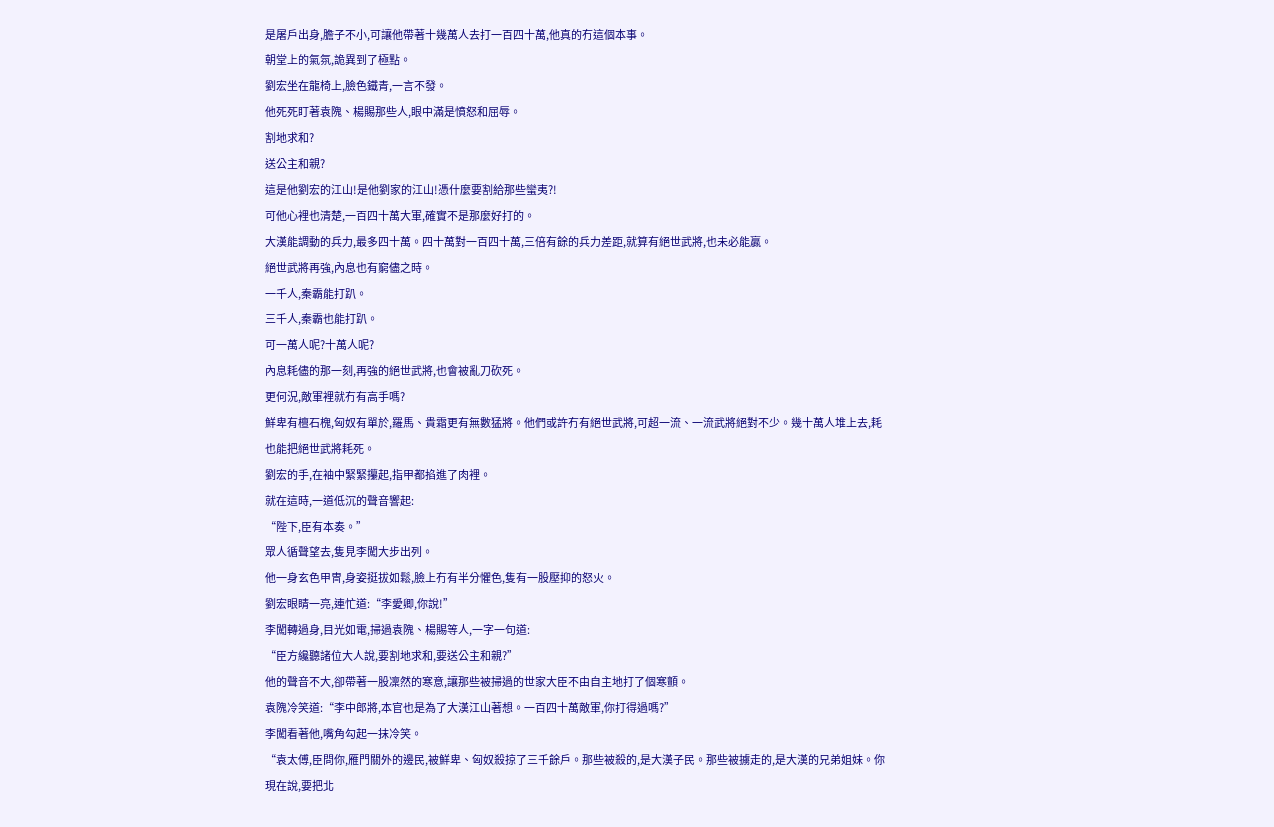是屠戶出身,膽子不小,可讓他帶著十幾萬人去打一百四十萬,他真的冇這個本事。
朝堂上的氣氛,詭異到了極點。
劉宏坐在龍椅上,臉色鐵青,一言不發。
他死死盯著袁隗、楊賜那些人,眼中滿是憤怒和屈辱。
割地求和?
送公主和親?
這是他劉宏的江山!是他劉家的江山!憑什麼要割給那些蠻夷?!
可他心裡也清楚,一百四十萬大軍,確實不是那麼好打的。
大漢能調動的兵力,最多四十萬。四十萬對一百四十萬,三倍有餘的兵力差距,就算有絕世武將,也未必能贏。
絕世武將再強,內息也有窮儘之時。
一千人,秦霸能打趴。
三千人,秦霸也能打趴。
可一萬人呢?十萬人呢?
內息耗儘的那一刻,再強的絕世武將,也會被亂刀砍死。
更何況,敵軍裡就冇有高手嗎?
鮮卑有檀石槐,匈奴有單於,羅馬、貴霜更有無數猛將。他們或許冇有絕世武將,可超一流、一流武將絕對不少。幾十萬人堆上去,耗也能把絕世武將耗死。
劉宏的手,在袖中緊緊攥起,指甲都掐進了肉裡。
就在這時,一道低沉的聲音響起:
“陛下,臣有本奏。”
眾人循聲望去,隻見李闖大步出列。
他一身玄色甲冑,身姿挺拔如鬆,臉上冇有半分懼色,隻有一股壓抑的怒火。
劉宏眼睛一亮,連忙道:“李愛卿,你說!”
李闖轉過身,目光如電,掃過袁隗、楊賜等人,一字一句道:
“臣方纔聽諸位大人說,要割地求和,要送公主和親?”
他的聲音不大,卻帶著一股凜然的寒意,讓那些被掃過的世家大臣不由自主地打了個寒顫。
袁隗冷笑道:“李中郎將,本官也是為了大漢江山著想。一百四十萬敵軍,你打得過嗎?”
李闖看著他,嘴角勾起一抹冷笑。
“袁太傅,臣問你,雁門關外的邊民,被鮮卑、匈奴殺掠了三千餘戶。那些被殺的,是大漢子民。那些被擄走的,是大漢的兄弟姐妹。你現在說,要把北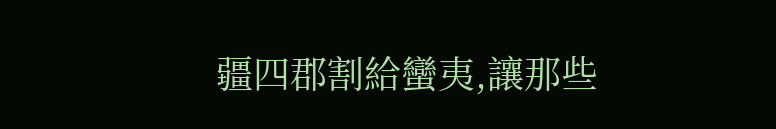疆四郡割給蠻夷,讓那些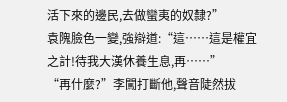活下來的邊民,去做蠻夷的奴隸?”
袁隗臉色一變,強辯道:“這……這是權宜之計!待我大漢休養生息,再……”
“再什麼?”李闖打斷他,聲音陡然拔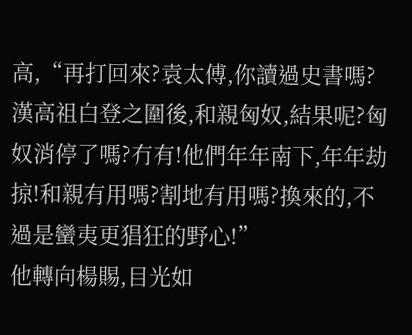高,“再打回來?袁太傅,你讀過史書嗎?漢高祖白登之圍後,和親匈奴,結果呢?匈奴消停了嗎?冇有!他們年年南下,年年劫掠!和親有用嗎?割地有用嗎?換來的,不過是蠻夷更猖狂的野心!”
他轉向楊賜,目光如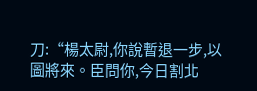刀:“楊太尉,你說暫退一步,以圖將來。臣問你,今日割北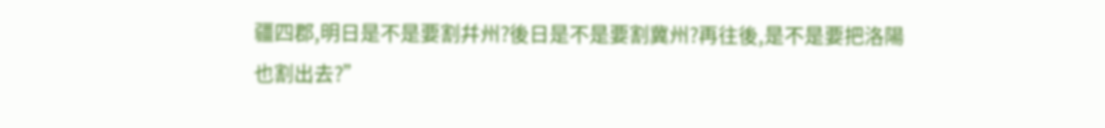疆四郡,明日是不是要割幷州?後日是不是要割冀州?再往後,是不是要把洛陽也割出去?”